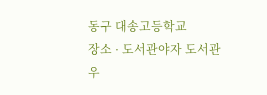동구 대송고등학교
장소 · 도서관야자 도서관
우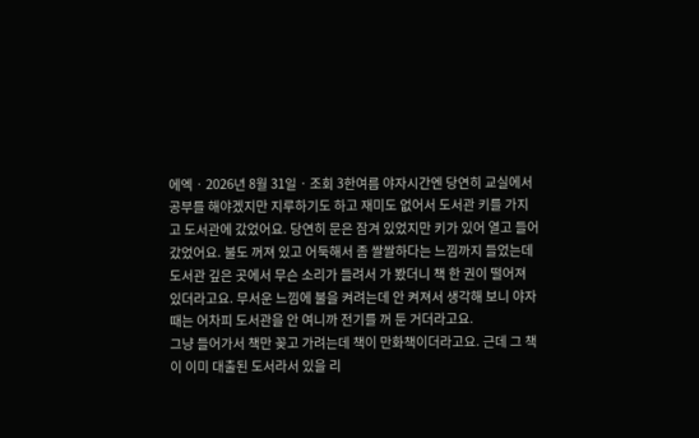에엑 · 2026년 8월 31일 · 조회 3한여름 야자시간엔 당연히 교실에서 공부를 해야겠지만 지루하기도 하고 재미도 없어서 도서관 키를 가지고 도서관에 갔었어요. 당연히 문은 잠겨 있었지만 키가 있어 열고 들어갔었어요. 불도 꺼져 있고 어둑해서 좀 쌀쌀하다는 느낌까지 들었는데 도서관 깊은 곳에서 무슨 소리가 들려서 가 봤더니 책 한 권이 떨어져 있더라고요. 무서운 느낌에 불을 켜려는데 안 켜져서 생각해 보니 야자 때는 어차피 도서관을 안 여니까 전기를 꺼 둔 거더라고요.
그냥 들어가서 책만 꽂고 가려는데 책이 만화책이더라고요. 근데 그 책이 이미 대출된 도서라서 있을 리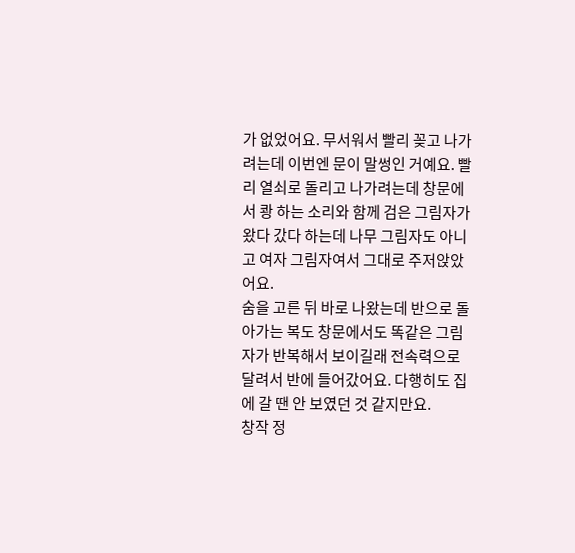가 없었어요. 무서워서 빨리 꽂고 나가려는데 이번엔 문이 말썽인 거예요. 빨리 열쇠로 돌리고 나가려는데 창문에서 쾅 하는 소리와 함께 검은 그림자가 왔다 갔다 하는데 나무 그림자도 아니고 여자 그림자여서 그대로 주저앉았어요.
숨을 고른 뒤 바로 나왔는데 반으로 돌아가는 복도 창문에서도 똑같은 그림자가 반복해서 보이길래 전속력으로 달려서 반에 들어갔어요. 다행히도 집에 갈 땐 안 보였던 것 같지만요.
창작 정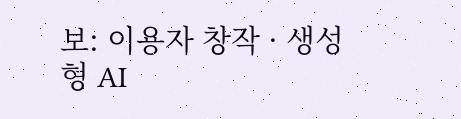보: 이용자 창작 · 생성형 AI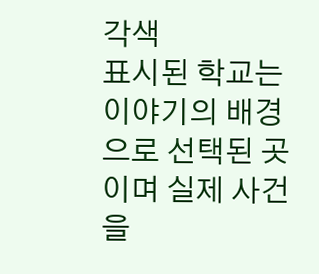각색
표시된 학교는 이야기의 배경으로 선택된 곳이며 실제 사건을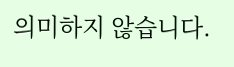의미하지 않습니다.